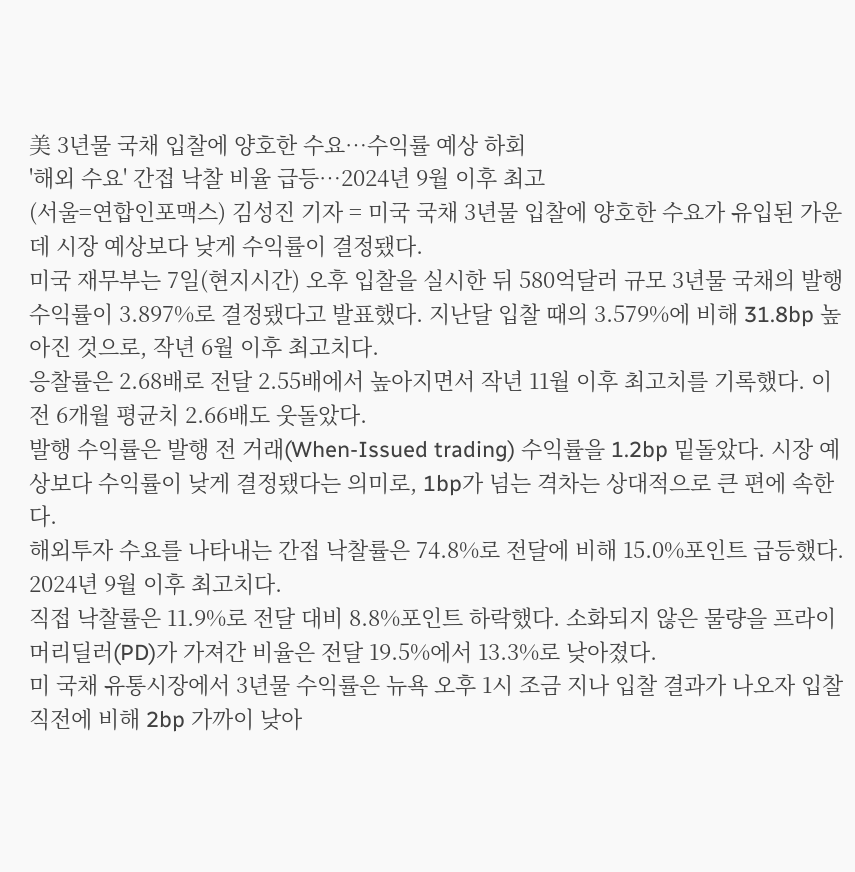美 3년물 국채 입찰에 양호한 수요…수익률 예상 하회
'해외 수요' 간접 낙찰 비율 급등…2024년 9월 이후 최고
(서울=연합인포맥스) 김성진 기자 = 미국 국채 3년물 입찰에 양호한 수요가 유입된 가운데 시장 예상보다 낮게 수익률이 결정됐다.
미국 재무부는 7일(현지시간) 오후 입찰을 실시한 뒤 580억달러 규모 3년물 국채의 발행 수익률이 3.897%로 결정됐다고 발표했다. 지난달 입찰 때의 3.579%에 비해 31.8bp 높아진 것으로, 작년 6월 이후 최고치다.
응찰률은 2.68배로 전달 2.55배에서 높아지면서 작년 11월 이후 최고치를 기록했다. 이전 6개월 평균치 2.66배도 웃돌았다.
발행 수익률은 발행 전 거래(When-Issued trading) 수익률을 1.2bp 밑돌았다. 시장 예상보다 수익률이 낮게 결정됐다는 의미로, 1bp가 넘는 격차는 상대적으로 큰 편에 속한다.
해외투자 수요를 나타내는 간접 낙찰률은 74.8%로 전달에 비해 15.0%포인트 급등했다. 2024년 9월 이후 최고치다.
직접 낙찰률은 11.9%로 전달 대비 8.8%포인트 하락했다. 소화되지 않은 물량을 프라이머리딜러(PD)가 가져간 비율은 전달 19.5%에서 13.3%로 낮아졌다.
미 국채 유통시장에서 3년물 수익률은 뉴욕 오후 1시 조금 지나 입찰 결과가 나오자 입찰 직전에 비해 2bp 가까이 낮아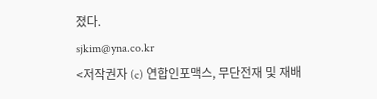졌다.
sjkim@yna.co.kr
<저작권자 (c) 연합인포맥스, 무단전재 및 재배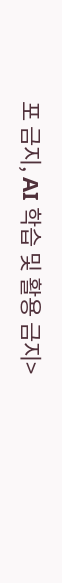포 금지, AI 학습 및 활용 금지>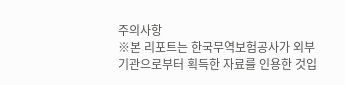주의사항
※본 리포트는 한국무역보험공사가 외부기관으로부터 획득한 자료를 인용한 것입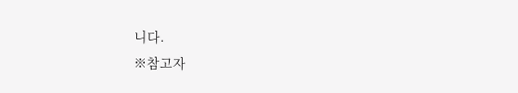니다.
※참고자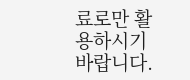료로만 활용하시기 바랍니다.